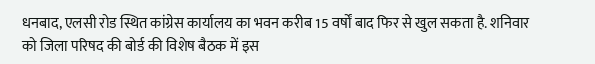धनबाद, एलसी रोड स्थित कांग्रेस कार्यालय का भवन करीब 15 वर्षों बाद फिर से खुल सकता है. शनिवार को जिला परिषद की बोर्ड की विशेष बैठक में इस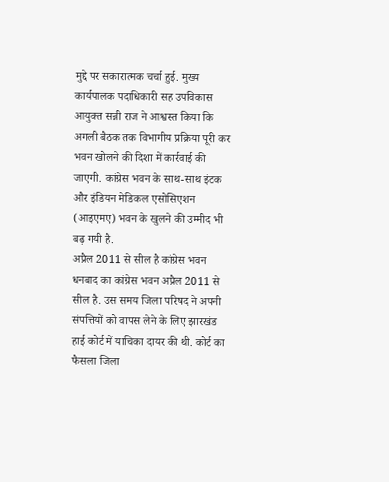मुद्दे पर सकारात्मक चर्चा हुई. मुख्य कार्यपालक पदाधिकारी सह उपविकास आयुक्त सन्नी राज ने आश्वस्त किया कि अगली बैठक तक विभागीय प्रक्रिया पूरी कर भवन खोलने की दिशा में कार्रवाई की जाएगी. कांग्रेस भवन के साथ-साथ इंटक और इंडियन मेडिकल एसोसिएशन (आइएमए) भवन के खुलने की उम्मीद भी बढ़ गयी है.
अप्रैल 2011 से सील है कांग्रेस भवन
धनबाद का कांग्रेस भवन अप्रैल 2011 से सील है. उस समय जिला परिषद ने अपनी संपत्तियों को वापस लेने के लिए झारखंड हाई कोर्ट में याचिका दायर की थी. कोर्ट का फैसला जिला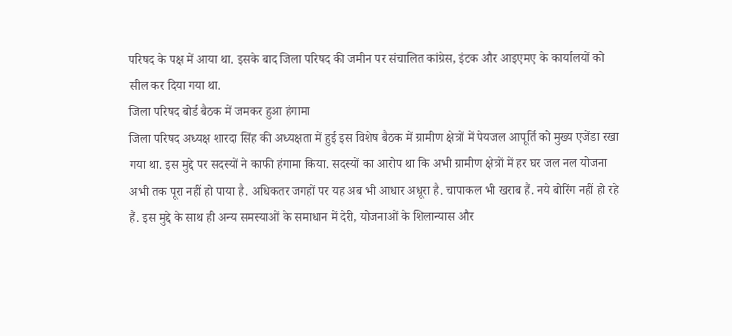परिषद के पक्ष में आया था. इसके बाद जिला परिषद की जमीन पर संचालित कांग्रेस, इंटक और आइएमए के कार्यालयों को सील कर दिया गया था.
जिला परिषद बोर्ड बैठक में जमकर हुआ हंगामा
जिला परिषद अध्यक्ष शारदा सिंह की अध्यक्षता में हुई इस विशेष बैठक में ग्रामीण क्षेत्रों में पेयजल आपूर्ति को मुख्य एजेंडा रखा गया था. इस मुद्दे पर सदस्यों ने काफी हंगामा किया. सदस्यों का आरोप था कि अभी ग्रामीण क्षेत्रों में हर घर जल नल योजना अभी तक पूरा नहीं हो पाया है. अधिकतर जगहों पर यह अब भी आधार अधूरा है. चापाकल भी खराब हैं. नये बोरिंग नहीं हो रहे हैं. इस मुद्दे के साथ ही अन्य समस्याओं के समाधान में देरी, योजनाओं के शिलान्यास और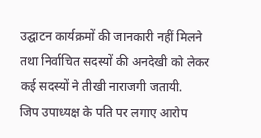उद्घाटन कार्यक्रमों की जानकारी नहीं मिलने तथा निर्वाचित सदस्यों की अनदेखी को लेकर कई सदस्यों ने तीखी नाराजगी जतायी.
जिप उपाध्यक्ष के पति पर लगाए आरोप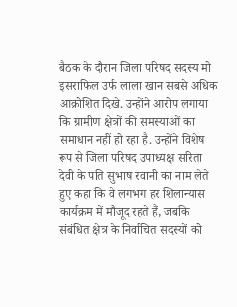बैठक के दौरान जिला परिषद सदस्य मो इसराफिल उर्फ लाला खान सबसे अधिक आक्रोशित दिखे. उन्होंने आरोप लगाया कि ग्रामीण क्षेत्रों की समस्याओं का समाधान नहीं हो रहा है. उन्होंने विशेष रूप से जिला परिषद उपाध्यक्ष सरिता देवी के पति सुभाष रवानी का नाम लेते हुए कहा कि वे लगभग हर शिलान्यास कार्यक्रम में मौजूद रहते हैं, जबकि संबंधित क्षेत्र के निर्वाचित सदस्यों को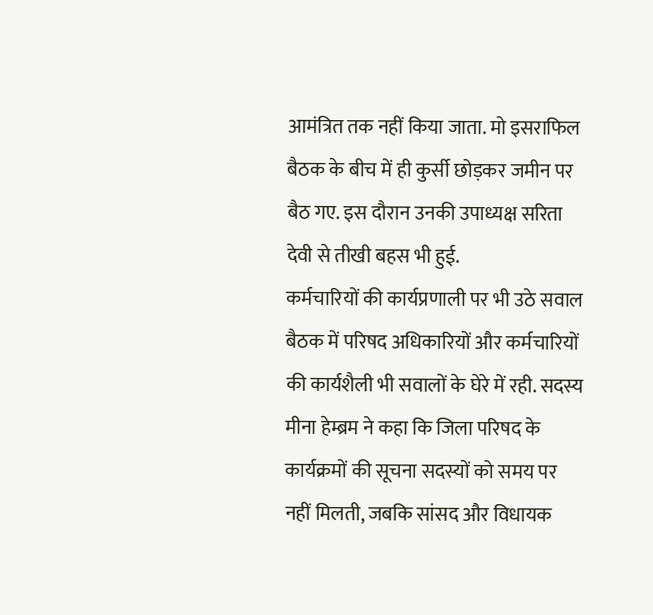आमंत्रित तक नहीं किया जाता. मो इसराफिल बैठक के बीच में ही कुर्सी छोड़कर जमीन पर बैठ गए. इस दौरान उनकी उपाध्यक्ष सरिता देवी से तीखी बहस भी हुई.
कर्मचारियों की कार्यप्रणाली पर भी उठे सवाल
बैठक में परिषद अधिकारियों और कर्मचारियों की कार्यशैली भी सवालों के घेरे में रही. सदस्य मीना हेम्ब्रम ने कहा कि जिला परिषद के कार्यक्रमों की सूचना सदस्यों को समय पर नहीं मिलती, जबकि सांसद और विधायक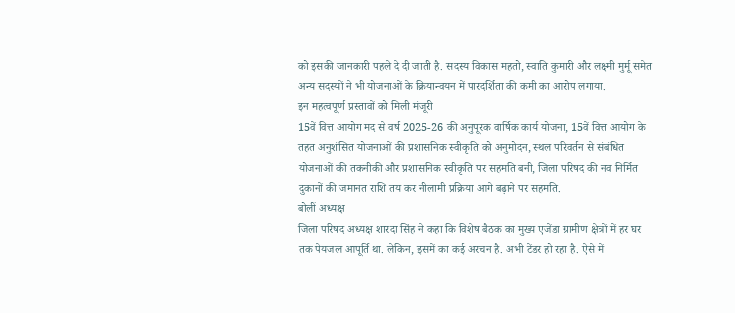को इसकी जानकारी पहले दे दी जाती है. सदस्य विकास महतो, स्वाति कुमारी और लक्ष्मी मुर्मू समेत अन्य सदस्यों ने भी योजनाओं के क्रियान्वयन में पारदर्शिता की कमी का आरोप लगाया.
इन महत्वपूर्ण प्रस्तावों को मिली मंजूरी
15वें वित्त आयोग मद से वर्ष 2025-26 की अनुपूरक वार्षिक कार्य योजना, 15वें वित्त आयोग के तहत अनुशंसित योजनाओं की प्रशासनिक स्वीकृति को अनुमोदन, स्थल परिवर्तन से संबंधित योजनाओं की तकनीकी और प्रशासनिक स्वीकृति पर सहमति बनी, जिला परिषद की नव निर्मित दुकानों की जमानत राशि तय कर नीलामी प्रक्रिया आगे बढ़ाने पर सहमति.
बोलीं अध्यक्ष
जिला परिषद अध्यक्ष शारदा सिंह ने कहा कि विशेष बैठक का मुख्य एजेंडा ग्रामीण क्षेत्रों में हर घर तक पेयजल आपूर्ति था. लेकिन, इसमें का कई अरचन है. अभी टेंडर हो रहा है. ऐसे में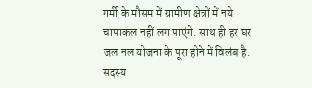गर्मी के मौसम में ग्रामीण क्षेत्रों में नये चापाकल नहीं लग पाएंगे. साथ ही हर घर जल नल योजना के पूरा होने में विलंब है. सदस्य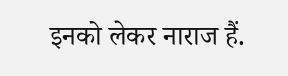इनको लेकर नाराज हैं.